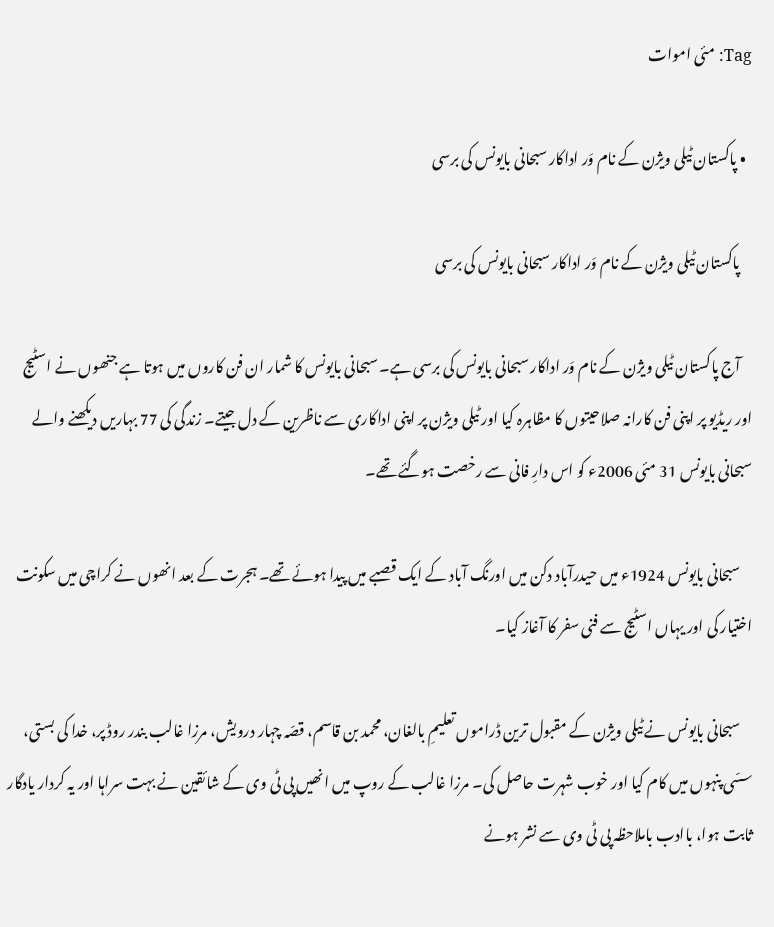Tag: مئی اموات

  • پاکستان ٹیلی ویژن کے نام وَر اداکار سبحانی بایونس کی برسی

    پاکستان ٹیلی ویژن کے نام وَر اداکار سبحانی بایونس کی برسی

    آج پاکستان ٹیلی ویژن کے نام وَر اداکار سبحانی بایونس کی برسی ہے۔ سبحانی بایونس کا شمار ان فن کاروں‌ میں ہوتا ہے جنھوں نے اسٹیج اور ریڈیو پر اپنی فن کارانہ صلاحیتوں کا مظاہرہ کیا اور ٹیلی ویژن پر اپنی اداکاری سے ناظرین کے دل جیتے۔ زندگی کی 77 بہاریں دیکھنے والے سبحانی بایونس 31 مئی 2006ء کو اس دارِ فانی سے رخصت ہوگئے تھے۔

    سبحانی بایونس 1924ء میں حیدرآباد دکن میں اورنگ آباد کے ایک قصبے میں پیدا ہوئے تھے۔ ہجرت کے بعد انھوں‌ نے کراچی میں‌ سکونت اختیار کی اور یہاں اسٹیج سے فنی سفر کا آغاز کیا۔

    سبحانی بایونس نے ٹیلی ویژن کے مقبول ترین ڈراموں تعلیمِ بالغان، محمد بن قاسم، قصّہ چہار درویش، مرزا غالب بندر روڈ پر، خدا کی بستی، سسّی پنہوں میں کام کیا اور خوب شہرت حاصل کی۔ مرزا غالب کے روپ میں‌ انھیں پی ٹی وی کے شائقین نے بہت سراہا اور یہ کردار یادگار ثابت ہوا، باادب باملاحظہ پی ٹی وی سے نشر ہونے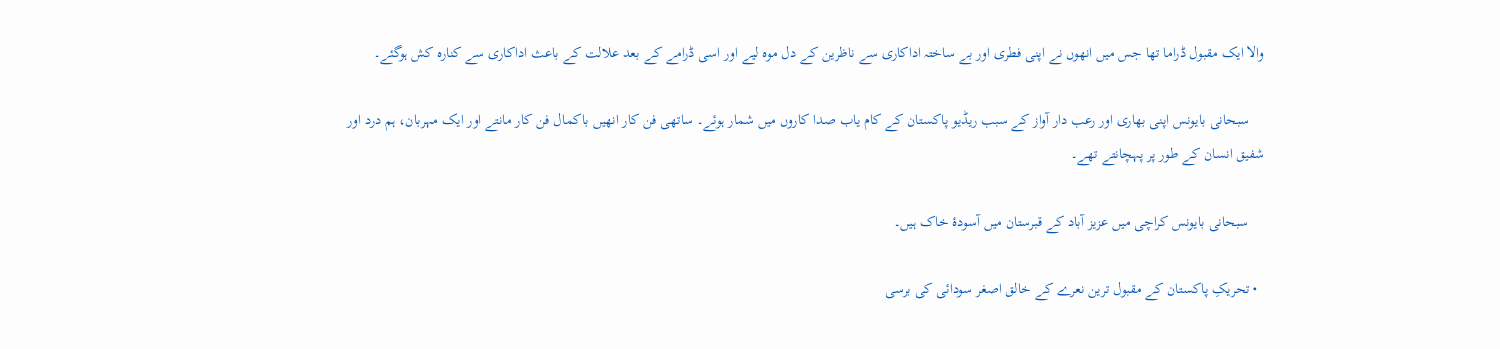والا ایک مقبول ڈراما تھا جس میں‌ انھوں نے اپنی فطری اور بے ساختہ اداکاری سے ناظرین کے دل موہ لیے اور اسی ڈرامے کے بعد علالت کے باعث اداکاری سے کنارہ کش ہوگئے۔

    سبحانی بایونس اپنی بھاری اور رعب دار آواز کے سبب ریڈیو پاکستان کے کام یاب صدا کاروں میں شمار ہوئے۔ ساتھی فن کار انھیں باکمال فن کار مانتے اور ایک مہربان، ہم درد اور شفیق انسان کے طور پر پہچانتے تھے۔

    سبحانی بایونس کراچی میں عزیز آباد کے قبرستان میں آسودۂ خاک ہیں۔

  • تحریکِ پاکستان کے مقبول ترین نعرے کے خالق اصغر سودائی کی برسی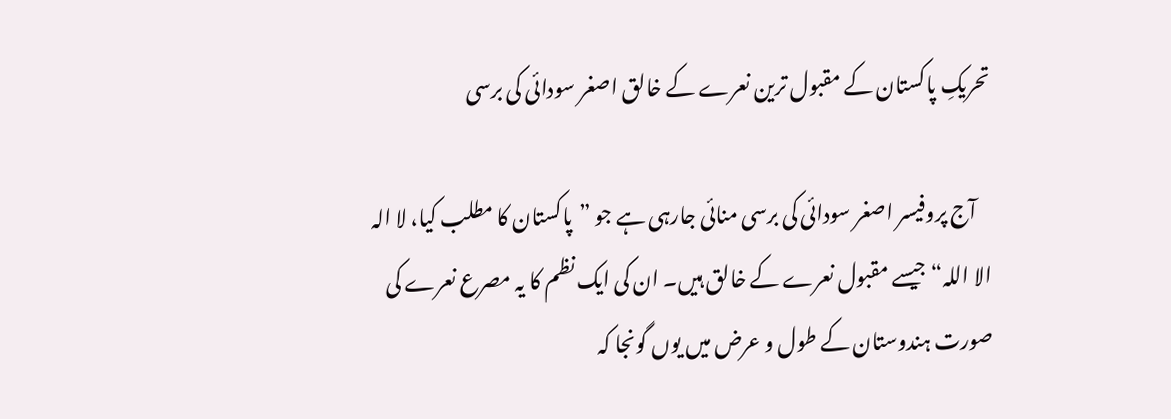تحریکِ پاکستان کے مقبول ترین نعرے کے خالق اصغر سودائی کی برسی

    آج پروفیسر اصغر سودائی کی برسی منائی جارہی ہے جو ”پاکستان کا مطلب کیا، لا الہ الا اللہ“ جیسے مقبول نعرے کے خالق ہیں۔ ان کی ایک نظم کا یہ مصرع نعرے کی صورت ہندوستان کے طول و عرض میں‌ یوں گونجا کہ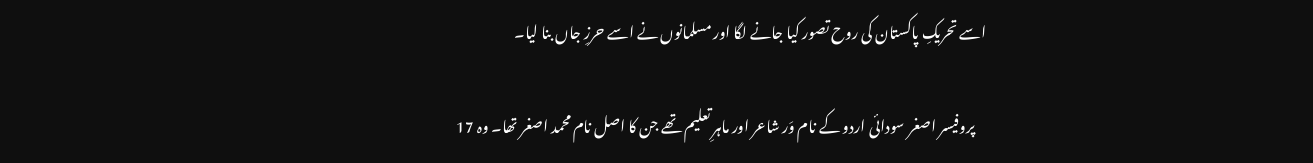اسے تحریکِ پاکستان کی روح تصور کیا جانے لگا اور مسلمانوں نے اسے حرزِ جاں بنا لیا۔

    پروفیسر اصغر سودائی اردو کے نام وَر شاعر اور ماہرِ تعلیم تھے جن کا اصل نام محمد اصغر تھا۔ وہ 17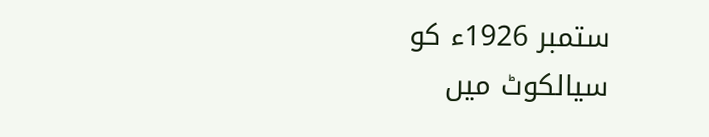ستمبر 1926ء کو سیالکوٹ میں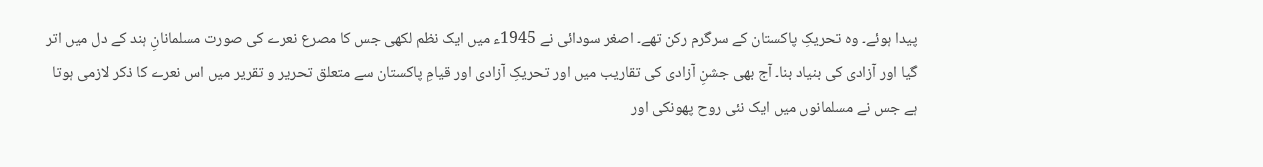پیدا ہوئے۔ وہ تحریکِ پاکستان کے سرگرم رکن تھے۔ اصغر سودائی نے 1945ء میں ایک نظم لکھی جس کا مصرع نعرے کی صورت مسلمانانِ ہند کے دل میں اتر گیا اور آزادی کی بنیاد بنا۔ آج بھی جشنِ آزادی کی تقاریب میں اور تحریکِ آزادی اور قیامِ پاکستان سے متعلق تحریر و تقریر میں اس نعرے کا ذکر لازمی ہوتا ہے جس نے مسلمانوں میں‌ ایک نئی روح پھونکی اور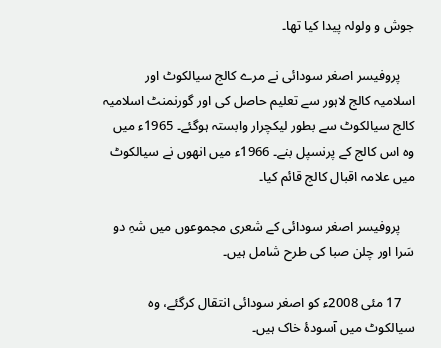جوش و ولولہ پیدا کیا تھا۔

    پروفیسر اصغر سودائی نے مرے کالج سیالکوٹ اور اسلامیہ کالج لاہور سے تعلیم حاصل کی اور گورنمنٹ اسلامیہ کالج سیالکوٹ سے بطور لیکچرار وابستہ ہوگئے۔ 1965ء میں وہ اس کالج کے پرنسپل بنے۔ 1966ء میں انھوں نے سیالکوٹ میں علامہ اقبال کالج قائم کیا۔

    پروفیسر اصغر سودائی کے شعری مجموعوں میں شہِ دو سَرا اور چلن صبا کی طرح شامل ہیں۔

    17 مئی 2008ء کو اصغر سودائی انتقال کرگئے، وہ سیالکوٹ میں آسودۂ خاک ہیں۔